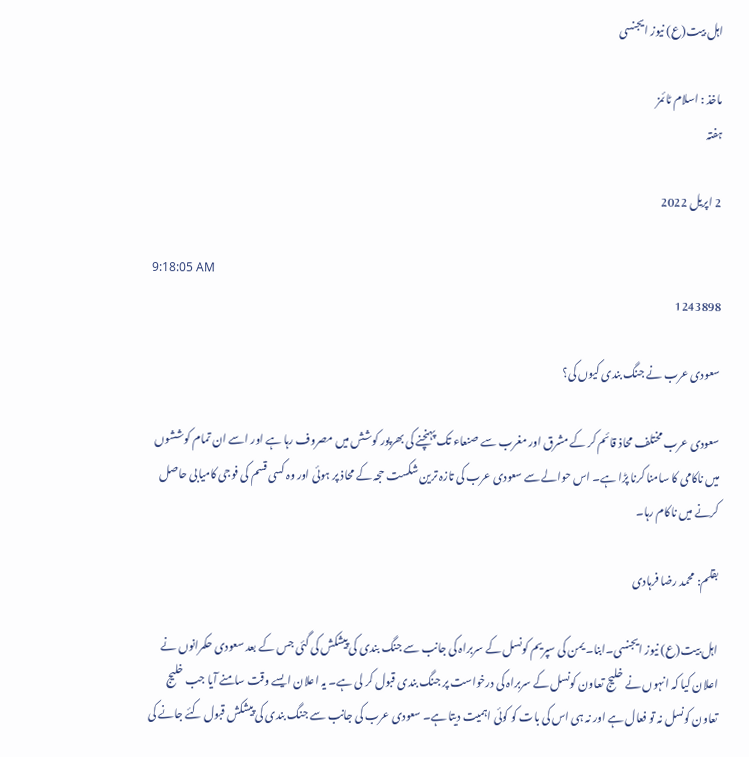اہل بیت(ع) نیوز ایجنسی

ماخذ : اسلام ٹائمز
ہفتہ

2 اپریل 2022

9:18:05 AM
1243898

سعودی عرب نے جنگ بندی کیوں کی؟

سعودی عرب مختلف محاذ قائم کر کے مشرق اور مغرب سے صنعاء تک پہنچنے کی بھرپور کوشش میں مصروف رہا ہے اور اسے ان تمام کوششوں میں ناکامی کا سامنا کرنا پڑا ہے۔ اس حوالے سے سعودی عرب کی تازہ ترین شکست حجہ کے محاذ پر ہوئی اور وہ کسی قسم کی فوجی کامیابی حاصل کرنے میں ناکام رہا۔

بقلم: محمد رضا فرہادی

اہل بیت(ع) نیوز ایجنسی۔ابنا۔ یمن کی سپریم کونسل کے سربراہ کی جانب سے جنگ بندی کی پیشکش کی گئی جس کے بعد سعودی حکمرانوں نے اعلان کیا کہ انہوں نے خلیج تعاون کونسل کے سربراہ کی درخواست پر جنگ بندی قبول کر لی ہے۔ یہ اعلان ایسے وقت سامنے آیا جب خلیج تعاون کونسل نہ تو فعال ہے اور نہ ہی اس کی بات کو کوئی اہمیت دیتا ہے۔ سعودی عرب کی جانب سے جنگ بندی کی پیشکش قبول کئے جانے کی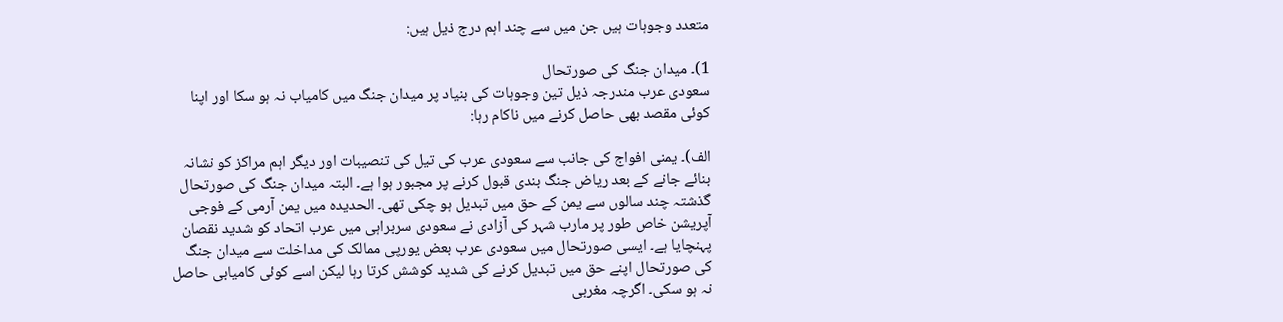متعدد وجوہات ہیں جن میں سے چند اہم درج ذیل ہیں:

1)۔ میدان جنگ کی صورتحال
سعودی عرب مندرجہ ذیل تین وجوہات کی بنیاد پر میدان جنگ میں کامیاب نہ ہو سکا اور اپنا کوئی مقصد بھی حاصل کرنے میں ناکام رہا:

الف)۔ یمنی افواج کی جانب سے سعودی عرب کی تیل کی تنصیبات اور دیگر اہم مراکز کو نشانہ بنائے جانے کے بعد ریاض جنگ بندی قبول کرنے پر مجبور ہوا ہے۔ البتہ میدان جنگ کی صورتحال گذشتہ چند سالوں سے یمن کے حق میں تبدیل ہو چکی تھی۔ الحدیدہ میں یمن آرمی کے فوجی آپریشن خاص طور پر مارب شہر کی آزادی نے سعودی سربراہی میں عرب اتحاد کو شدید نقصان پہنچایا ہے۔ ایسی صورتحال میں سعودی عرب بعض یورپی ممالک کی مداخلت سے میدان جنگ کی صورتحال اپنے حق میں تبدیل کرنے کی شدید کوشش کرتا رہا لیکن اسے کوئی کامیابی حاصل نہ ہو سکی۔ اگرچہ مغربی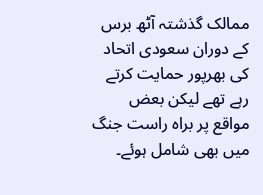ممالک گذشتہ آٹھ برس کے دوران سعودی اتحاد کی بھرپور حمایت کرتے رہے تھے لیکن بعض مواقع پر براہ راست جنگ میں بھی شامل ہوئے۔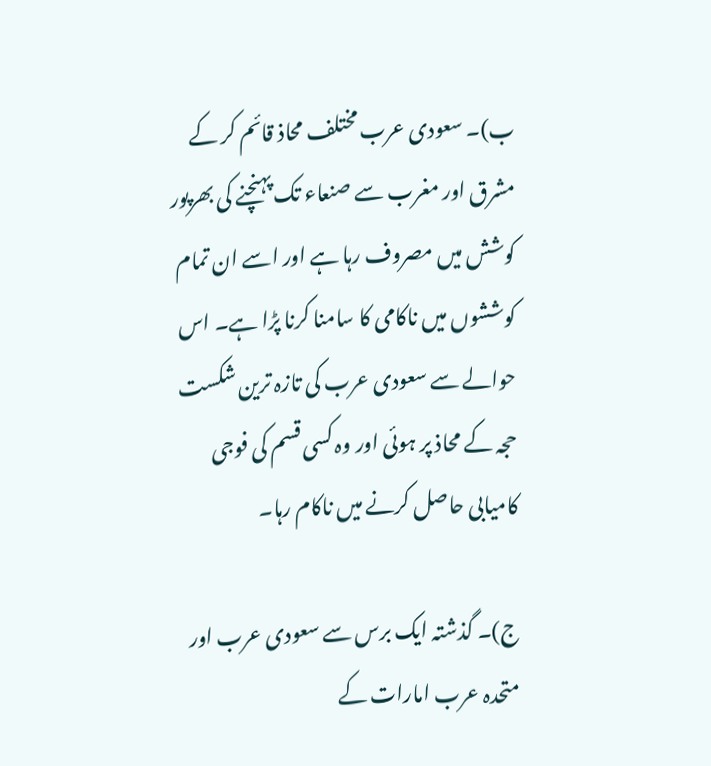ب)۔ سعودی عرب مختلف محاذ قائم کر کے مشرق اور مغرب سے صنعاء تک پہنچنے کی بھرپور کوشش میں مصروف رہا ہے اور اسے ان تمام کوششوں میں ناکامی کا سامنا کرنا پڑا ہے۔ اس حوالے سے سعودی عرب کی تازہ ترین شکست حجہ کے محاذ پر ہوئی اور وہ کسی قسم کی فوجی کامیابی حاصل کرنے میں ناکام رہا۔

ج)۔ گذشتہ ایک برس سے سعودی عرب اور متحدہ عرب امارات کے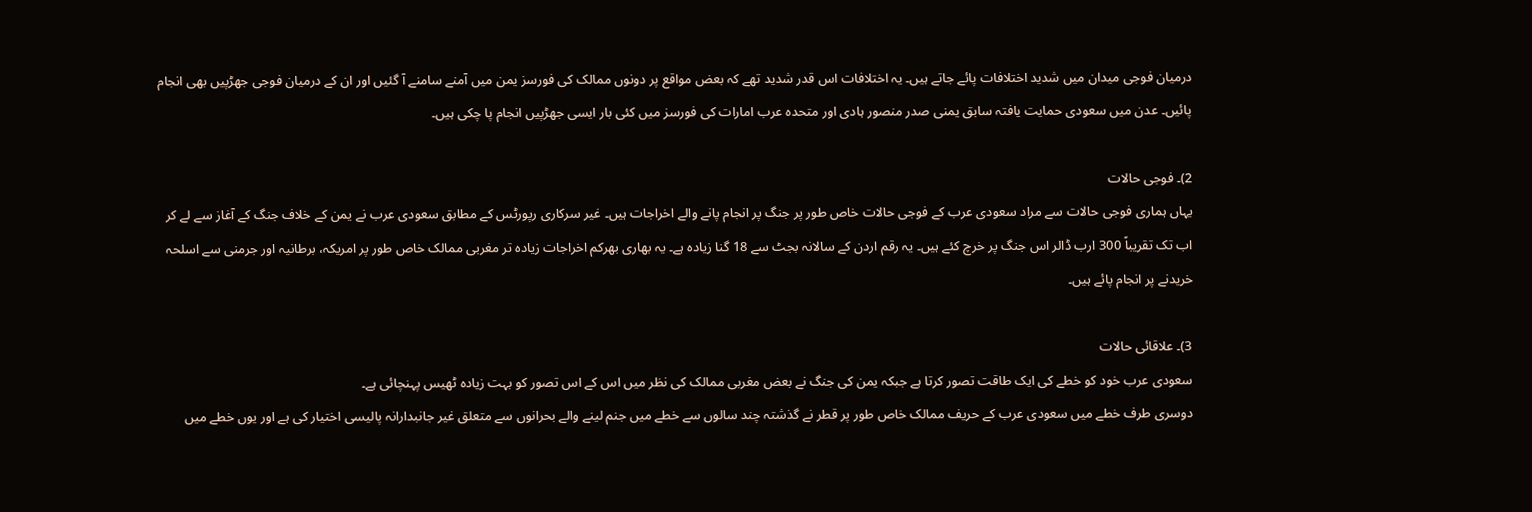درمیان فوجی میدان میں شدید اختلافات پائے جاتے ہیں۔ یہ اختلافات اس قدر شدید تھے کہ بعض مواقع پر دونوں ممالک کی فورسز یمن میں آمنے سامنے آ گئیں اور ان کے درمیان فوجی جھڑپیں بھی انجام پائیں۔ عدن میں سعودی حمایت یافتہ سابق یمنی صدر منصور ہادی اور متحدہ عرب امارات کی فورسز میں کئی بار ایسی جھڑپیں انجام پا چکی ہیں۔

2)۔ فوجی حالات
یہاں ہماری فوجی حالات سے مراد سعودی عرب کے فوجی حالات خاص طور پر جنگ پر انجام پانے والے اخراجات ہیں۔ غیر سرکاری رپورٹس کے مطابق سعودی عرب نے یمن کے خلاف جنگ کے آغاز سے لے کر اب تک تقریباً 300 ارب ڈالر اس جنگ پر خرچ کئے ہیں۔ یہ رقم اردن کے سالانہ بجٹ سے 18 گنا زیادہ ہے۔ یہ بھاری بھرکم اخراجات زیادہ تر مغربی ممالک خاص طور پر امریکہ، برطانیہ اور جرمنی سے اسلحہ خریدنے پر انجام پائے ہیں۔

3)۔ علاقائی حالات
سعودی عرب خود کو خطے کی ایک طاقت تصور کرتا ہے جبکہ یمن کی جنگ نے بعض مغربی ممالک کی نظر میں اس کے اس تصور کو بہت زیادہ ٹھیس پہنچائی ہے۔
دوسری طرف خطے میں سعودی عرب کے حریف ممالک خاص طور پر قطر نے گذشتہ چند سالوں سے خطے میں جنم لینے والے بحرانوں سے متعلق غیر جانبدارانہ پالیسی اختیار کی ہے اور یوں خطے میں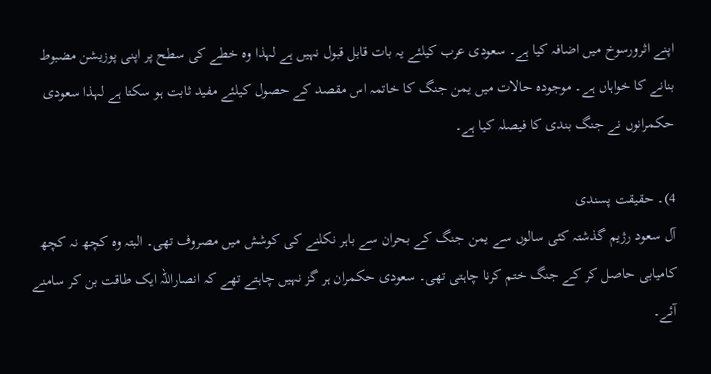اپنے اثرورسوخ میں اضافہ کیا ہے۔ سعودی عرب کیلئے یہ بات قابل قبول نہیں ہے لہذا وہ خطے کی سطح پر اپنی پوزیشن مضبوط بنانے کا خواہاں ہے۔ موجودہ حالات میں یمن جنگ کا خاتمہ اس مقصد کے حصول کیلئے مفید ثابت ہو سکتا ہے لہذا سعودی حکمرانوں نے جنگ بندی کا فیصلہ کیا ہے۔

4)۔ حقیقت پسندی
آل سعود رژیم گذشتہ کئی سالوں سے یمن جنگ کے بحران سے باہر نکلنے کی کوشش میں مصروف تھی۔ البتہ وہ کچھ نہ کچھ کامیابی حاصل کر کے جنگ ختم کرنا چاہتی تھی۔ سعودی حکمران ہر گز نہیں چاہتے تھے کہ انصاراللہ ایک طاقت بن کر سامنے آئے۔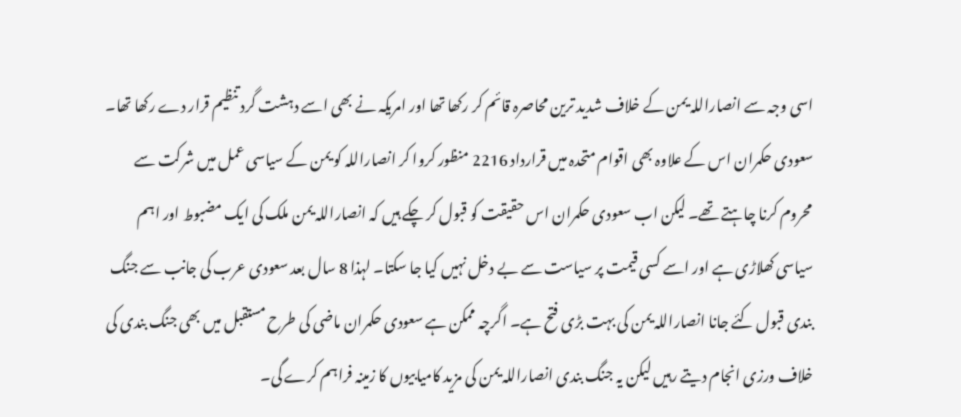اسی وجہ سے انصاراللہ یمن کے خلاف شدید ترین محاصرہ قائم کر رکھا تھا اور امریکہ نے بھی اسے دہشت گرد تنظیم قرار دے رکھا تھا۔ سعودی حکمران اس کے علاوہ بھی اقوام متحدہ میں قرارداد 2216 منظور کروا کر انصاراللہ کو یمن کے سیاسی عمل میں شرکت سے محروم کرنا چاہتے تھے۔ لیکن اب سعودی حکمران اس حقیقت کو قبول کر چکے ہیں کہ انصاراللہ یمن ملک کی ایک مضبوط اور اہم سیاسی کھلاڑی ہے اور اسے کسی قیمت پر سیاست سے بے دخل نہیں کیا جا سکتا۔ لہذا 8 سال بعد سعودی عرب کی جانب سے جنگ بندی قبول کئے جانا انصاراللہ یمن کی بہت بڑی فتح ہے۔ اگرچہ ممکن ہے سعودی حکمران ماضی کی طرح مستقبل میں بھی جنگ بندی کی خلاف ورزی انجام دیتے رہیں لیکن یہ جنگ بندی انصاراللہ یمن کی مزید کامیابیوں کا زمینہ فراہم کرے گی۔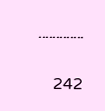۔۔۔۔۔۔۔۔۔۔۔۔۔

242